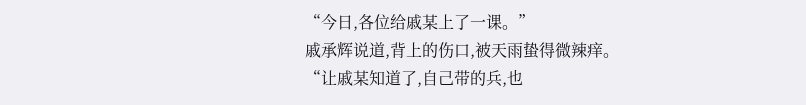“今日,各位给戚某上了一课。”
戚承辉说道,背上的伤口,被天雨蛰得微辣痒。
“让戚某知道了,自己带的兵,也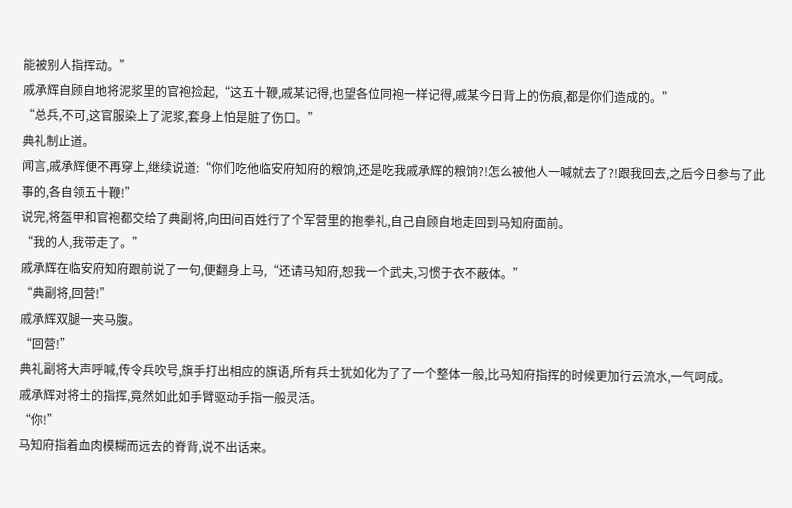能被别人指挥动。”
戚承辉自顾自地将泥浆里的官袍捡起,“这五十鞭,戚某记得,也望各位同袍一样记得,戚某今日背上的伤痕,都是你们造成的。”
“总兵,不可,这官服染上了泥浆,套身上怕是脏了伤口。”
典礼制止道。
闻言,戚承辉便不再穿上,继续说道:“你们吃他临安府知府的粮饷,还是吃我戚承辉的粮饷?!怎么被他人一喊就去了?!跟我回去,之后今日参与了此事的,各自领五十鞭!”
说完,将盔甲和官袍都交给了典副将,向田间百姓行了个军营里的抱拳礼,自己自顾自地走回到马知府面前。
“我的人,我带走了。”
戚承辉在临安府知府跟前说了一句,便翻身上马,“还请马知府,恕我一个武夫,习惯于衣不蔽体。”
“典副将,回营!”
戚承辉双腿一夹马腹。
“回营!”
典礼副将大声呼喊,传令兵吹号,旗手打出相应的旗语,所有兵士犹如化为了了一个整体一般,比马知府指挥的时候更加行云流水,一气呵成。
戚承辉对将士的指挥,竟然如此如手臂驱动手指一般灵活。
“你!”
马知府指着血肉模糊而远去的脊背,说不出话来。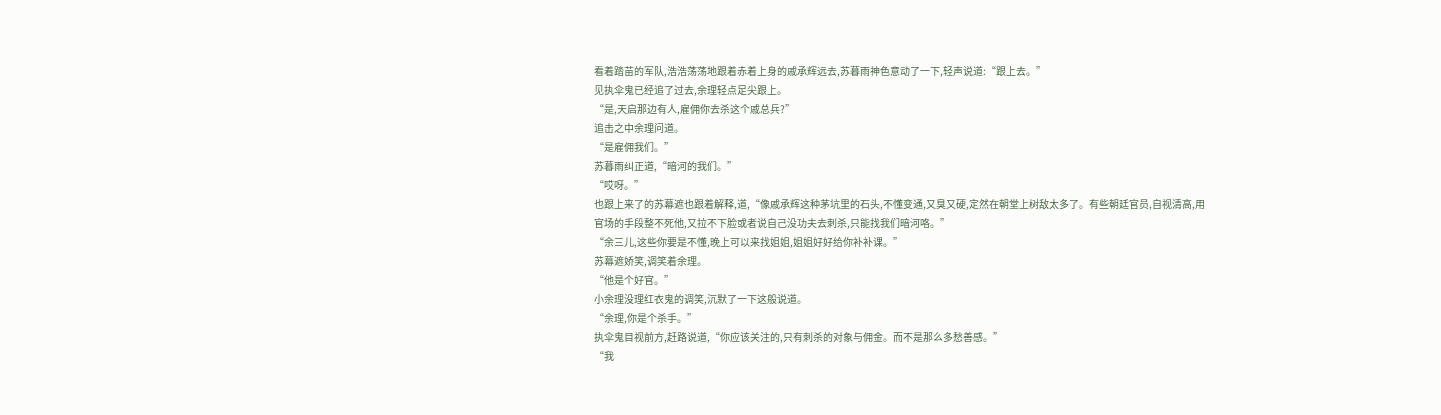看着踏苗的军队,浩浩荡荡地跟着赤着上身的戚承辉远去,苏暮雨神色意动了一下,轻声说道:“跟上去。”
见执伞鬼已经追了过去,余理轻点足尖跟上。
“是,天启那边有人,雇佣你去杀这个戚总兵?”
追击之中余理问道。
“是雇佣我们。”
苏暮雨纠正道,“暗河的我们。”
“哎呀。”
也跟上来了的苏幕遮也跟着解释,道,“像戚承辉这种茅坑里的石头,不懂变通,又臭又硬,定然在朝堂上树敌太多了。有些朝廷官员,自视清高,用官场的手段整不死他,又拉不下脸或者说自己没功夫去刺杀,只能找我们暗河咯。”
“余三儿,这些你要是不懂,晚上可以来找姐姐,姐姐好好给你补补课。”
苏幕遮娇笑,调笑着余理。
“他是个好官。”
小余理没理红衣鬼的调笑,沉默了一下这般说道。
“余理,你是个杀手。”
执伞鬼目视前方,赶路说道,“你应该关注的,只有刺杀的对象与佣金。而不是那么多愁善感。”
“我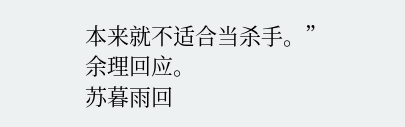本来就不适合当杀手。”
余理回应。
苏暮雨回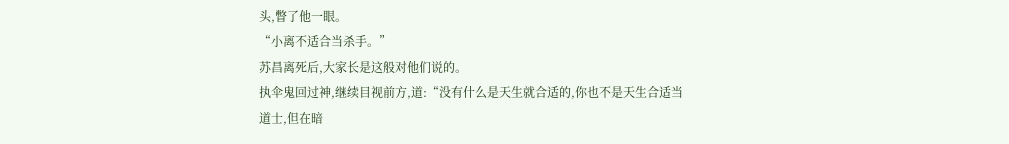头,瞥了他一眼。
“小离不适合当杀手。”
苏昌离死后,大家长是这般对他们说的。
执伞鬼回过神,继续目视前方,道:“没有什么是天生就合适的,你也不是天生合适当道士,但在暗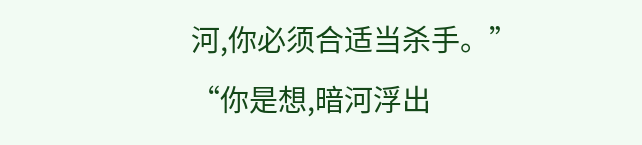河,你必须合适当杀手。”
“你是想,暗河浮出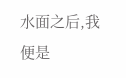水面之后,我便是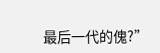最后一代的傀?”